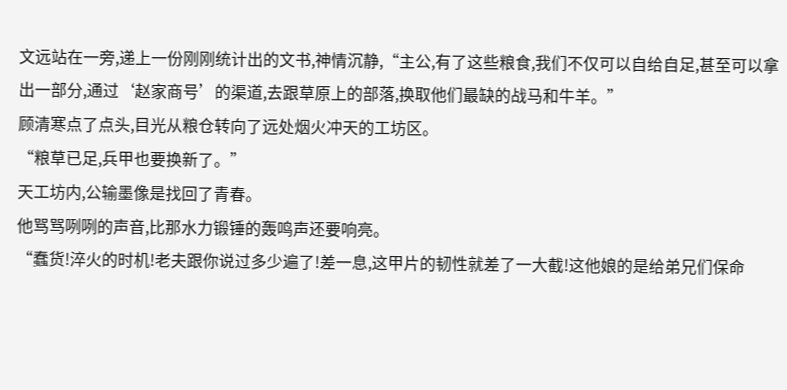文远站在一旁,递上一份刚刚统计出的文书,神情沉静,“主公,有了这些粮食,我们不仅可以自给自足,甚至可以拿出一部分,通过‘赵家商号’的渠道,去跟草原上的部落,换取他们最缺的战马和牛羊。”
顾清寒点了点头,目光从粮仓转向了远处烟火冲天的工坊区。
“粮草已足,兵甲也要换新了。”
天工坊内,公输墨像是找回了青春。
他骂骂咧咧的声音,比那水力锻锤的轰鸣声还要响亮。
“蠢货!淬火的时机!老夫跟你说过多少遍了!差一息,这甲片的韧性就差了一大截!这他娘的是给弟兄们保命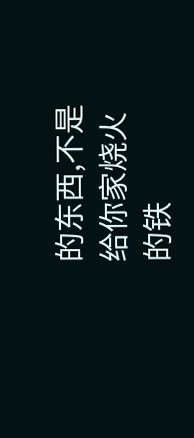的东西,不是给你家烧火的铁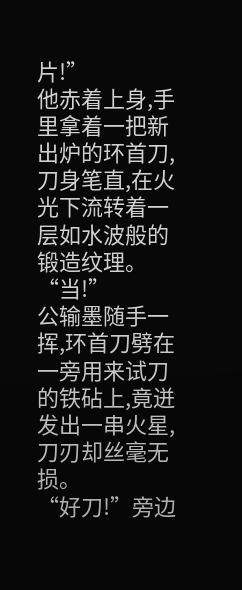片!”
他赤着上身,手里拿着一把新出炉的环首刀,刀身笔直,在火光下流转着一层如水波般的锻造纹理。
“当!”
公输墨随手一挥,环首刀劈在一旁用来试刀的铁砧上,竟迸发出一串火星,刀刃却丝毫无损。
“好刀!”旁边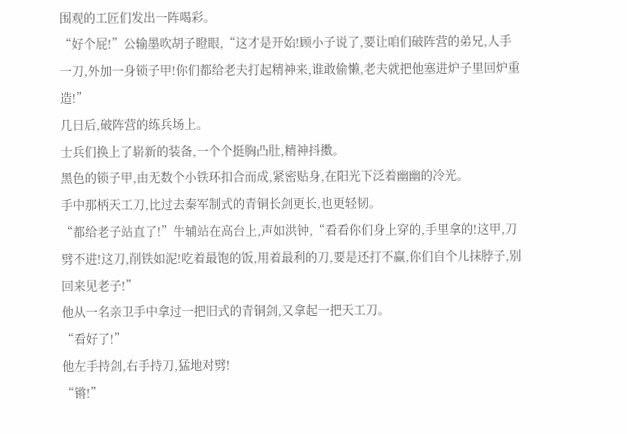围观的工匠们发出一阵喝彩。
“好个屁!”公输墨吹胡子瞪眼,“这才是开始!顾小子说了,要让咱们破阵营的弟兄,人手一刀,外加一身锁子甲!你们都给老夫打起精神来,谁敢偷懒,老夫就把他塞进炉子里回炉重造!”
几日后,破阵营的练兵场上。
士兵们换上了崭新的装备,一个个挺胸凸肚,精神抖擞。
黑色的锁子甲,由无数个小铁环扣合而成,紧密贴身,在阳光下泛着幽幽的冷光。
手中那柄天工刀,比过去秦军制式的青铜长剑更长,也更轻韧。
“都给老子站直了!”牛辅站在高台上,声如洪钟,“看看你们身上穿的,手里拿的!这甲,刀劈不进!这刀,削铁如泥!吃着最饱的饭,用着最利的刀,要是还打不赢,你们自个儿抹脖子,别回来见老子!”
他从一名亲卫手中拿过一把旧式的青铜剑,又拿起一把天工刀。
“看好了!”
他左手持剑,右手持刀,猛地对劈!
“锵!”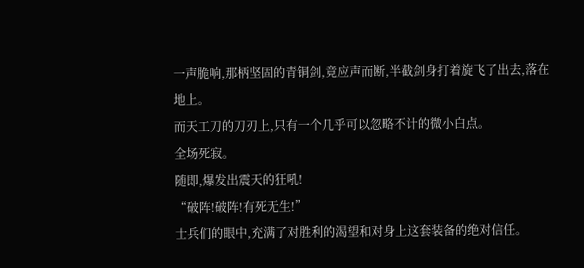一声脆响,那柄坚固的青铜剑,竟应声而断,半截剑身打着旋飞了出去,落在地上。
而天工刀的刀刃上,只有一个几乎可以忽略不计的微小白点。
全场死寂。
随即,爆发出震天的狂吼!
“破阵!破阵!有死无生!”
士兵们的眼中,充满了对胜利的渴望和对身上这套装备的绝对信任。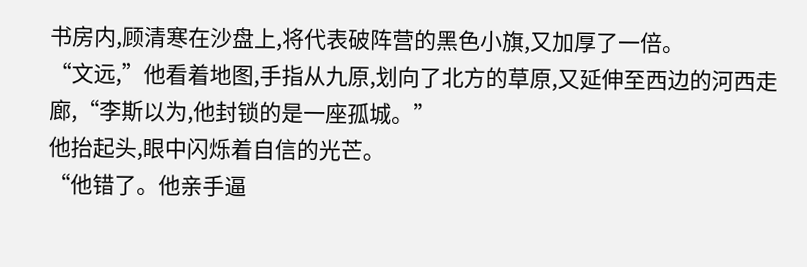书房内,顾清寒在沙盘上,将代表破阵营的黑色小旗,又加厚了一倍。
“文远,”他看着地图,手指从九原,划向了北方的草原,又延伸至西边的河西走廊,“李斯以为,他封锁的是一座孤城。”
他抬起头,眼中闪烁着自信的光芒。
“他错了。他亲手逼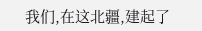我们,在这北疆,建起了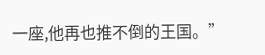一座,他再也推不倒的王国。”